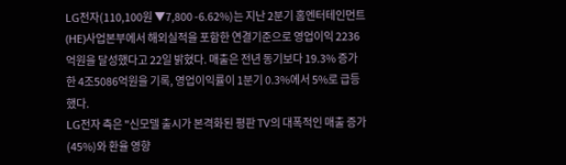LG전자(110,100원 ▼7,800 -6.62%)는 지난 2분기 홈엔터테인먼트(HE)사업본부에서 해외실적을 포함한 연결기준으로 영업이익 2236억원을 달성했다고 22일 밝혔다. 매출은 전년 동기보다 19.3% 증가한 4조5086억원을 기록, 영업이익률이 1분기 0.3%에서 5%로 급등했다.
LG전자 측은 "신모델 출시가 본격화된 평판 TV의 대폭적인 매출 증가(45%)와 환율 영향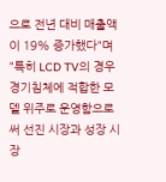으로 전년 대비 매출액이 19% 증가했다"며 "특히 LCD TV의 경우 경기침체에 적합한 모델 위주로 운영함으로써 선진 시장과 성장 시장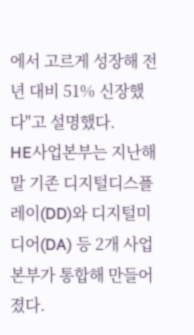에서 고르게 성장해 전년 대비 51% 신장했다"고 설명했다.
HE사업본부는 지난해 말 기존 디지털디스플레이(DD)와 디지털미디어(DA) 등 2개 사업본부가 통합해 만들어졌다.